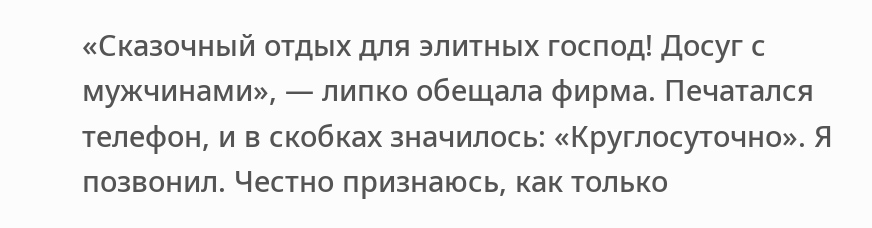«Сказочный отдых для элитных господ! Досуг с мужчинами», — липко обещала фирма. Печатался телефон, и в скобках значилось: «Круглосуточно». Я позвонил. Честно признаюсь, как только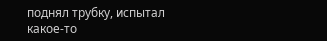поднял трубку, испытал какое-то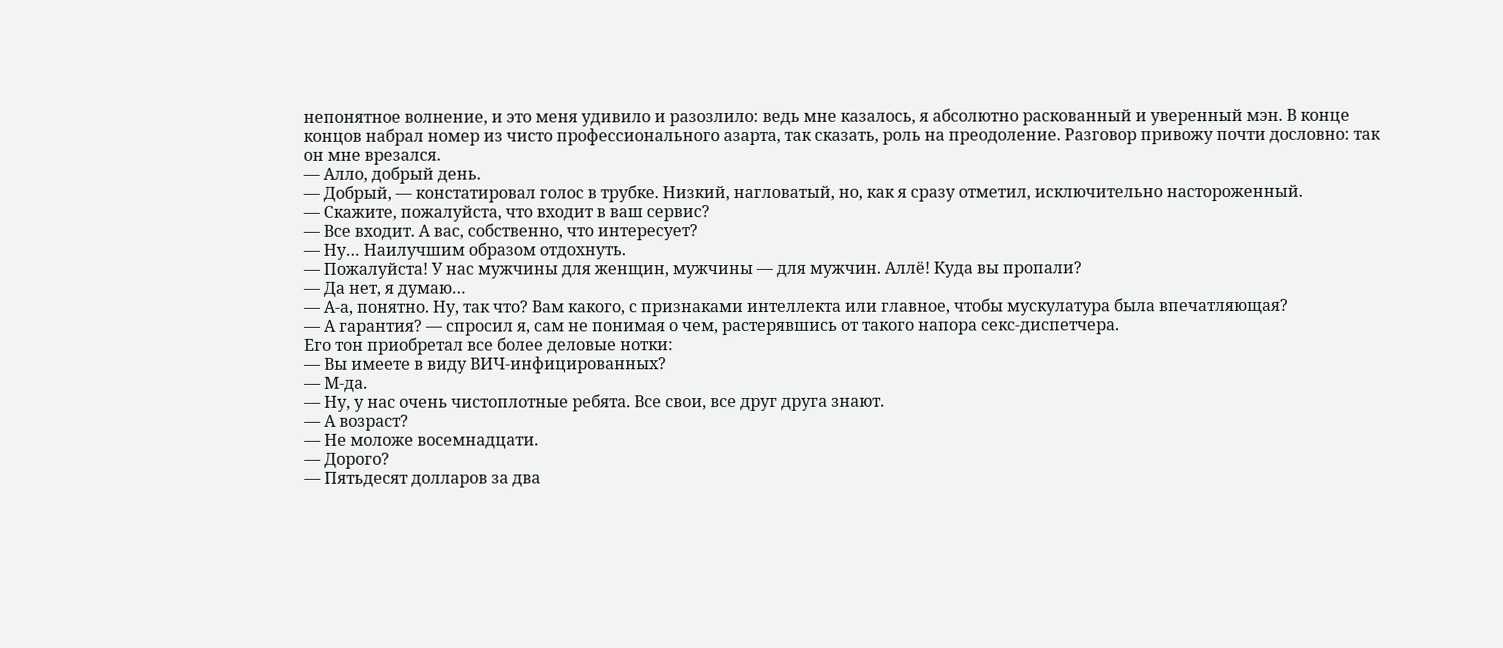непонятное волнение, и это меня удивило и разозлило: ведь мне казалось, я абсолютно раскованный и уверенный мэн. В конце концов набрал номер из чисто профессионального азарта, так сказать, роль на преодоление. Разговор привожу почти дословно: так он мне врезался.
— Алло, добрый день.
— Добрый, — констатировал голос в трубке. Низкий, нагловатый, но, как я сразу отметил, исключительно настороженный.
— Скажите, пожалуйста, что входит в ваш сервис?
— Все входит. А вас, собственно, что интересует?
— Ну… Наилучшим образом отдохнуть.
— Пожалуйста! У нас мужчины для женщин, мужчины — для мужчин. Аллё! Куда вы пропали?
— Да нет, я думаю…
— А-а, понятно. Ну, так что? Вам какого, с признаками интеллекта или главное, чтобы мускулатура была впечатляющая?
— А гарантия? — спросил я, сам не понимая о чем, растерявшись от такого напора секс-диспетчера.
Его тон приобретал все более деловые нотки:
— Вы имеете в виду ВИЧ-инфицированных?
— М-да.
— Ну, у нас очень чистоплотные ребята. Все свои, все друг друга знают.
— А возраст?
— Не моложе восемнадцати.
— Дорого?
— Пятьдесят долларов за два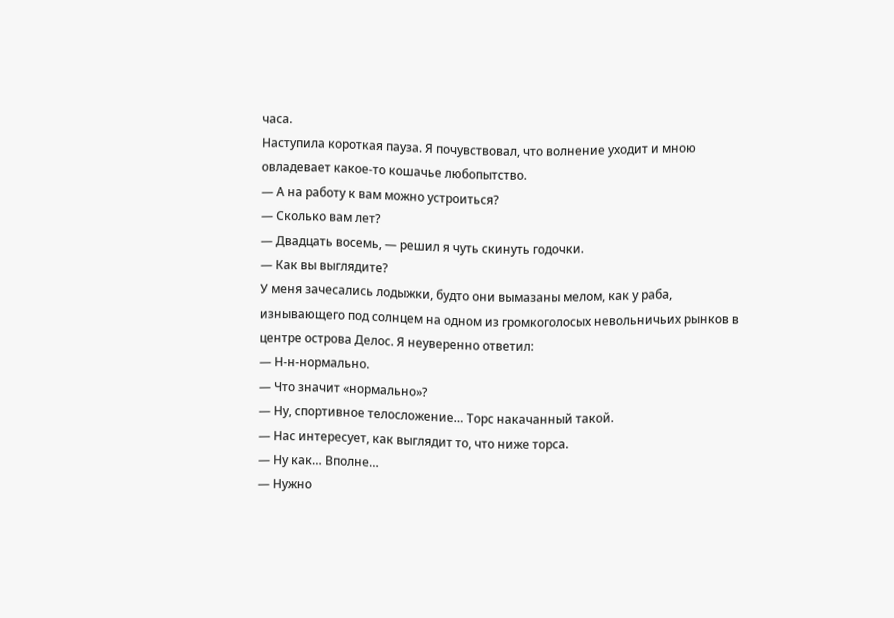часа.
Наступила короткая пауза. Я почувствовал, что волнение уходит и мною овладевает какое-то кошачье любопытство.
— А на работу к вам можно устроиться?
— Сколько вам лет?
— Двадцать восемь, — решил я чуть скинуть годочки.
— Как вы выглядите?
У меня зачесались лодыжки, будто они вымазаны мелом, как у раба, изнывающего под солнцем на одном из громкоголосых невольничьих рынков в центре острова Делос. Я неуверенно ответил:
— Н-н-нормально.
— Что значит «нормально»?
— Ну, спортивное телосложение… Торс накачанный такой.
— Нас интересует, как выглядит то, что ниже торса.
— Ну как… Вполне…
— Нужно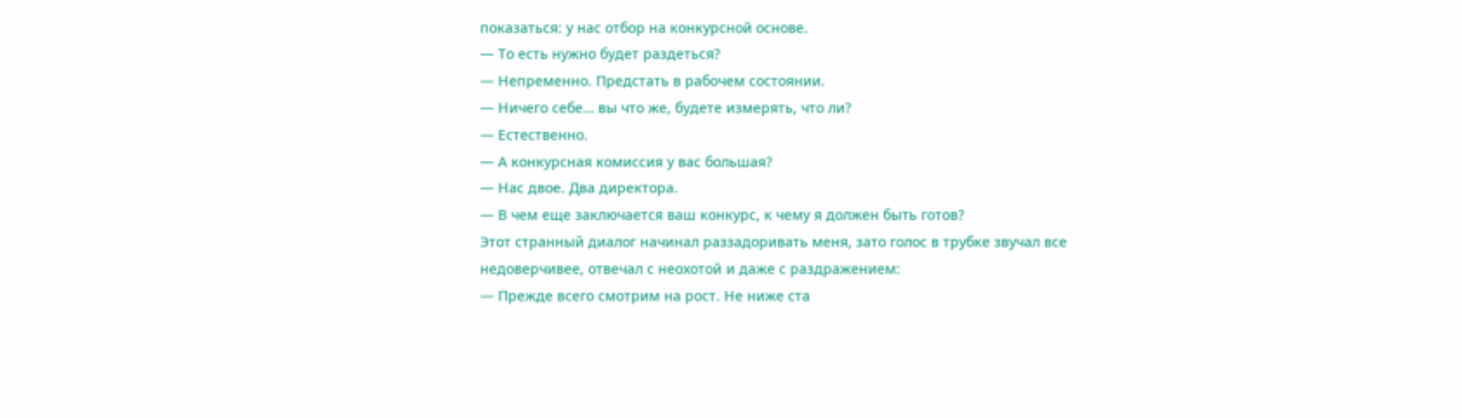показаться: у нас отбор на конкурсной основе.
— То есть нужно будет раздеться?
— Непременно. Предстать в рабочем состоянии.
— Ничего себе… вы что же, будете измерять, что ли?
— Естественно.
— А конкурсная комиссия у вас большая?
— Нас двое. Два директора.
— В чем еще заключается ваш конкурс, к чему я должен быть готов?
Этот странный диалог начинал раззадоривать меня, зато голос в трубке звучал все недоверчивее, отвечал с неохотой и даже с раздражением:
— Прежде всего смотрим на рост. Не ниже ста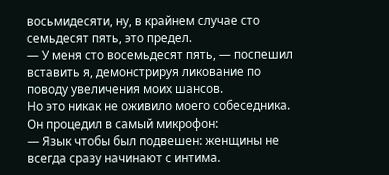восьмидесяти, ну, в крайнем случае сто семьдесят пять, это предел.
— У меня сто восемьдесят пять, — поспешил вставить я, демонстрируя ликование по поводу увеличения моих шансов.
Но это никак не оживило моего собеседника. Он процедил в самый микрофон:
— Язык чтобы был подвешен: женщины не всегда сразу начинают с интима.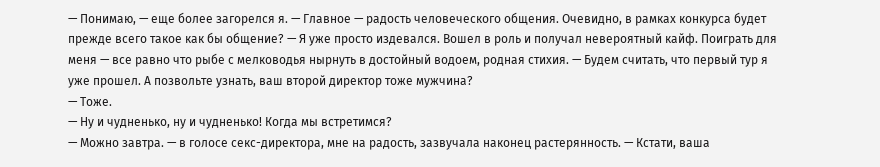— Понимаю, — еще более загорелся я. — Главное — радость человеческого общения. Очевидно, в рамках конкурса будет прежде всего такое как бы общение? — Я уже просто издевался. Вошел в роль и получал невероятный кайф. Поиграть для меня — все равно что рыбе с мелководья нырнуть в достойный водоем, родная стихия. — Будем считать, что первый тур я уже прошел. А позвольте узнать, ваш второй директор тоже мужчина?
— Тоже.
— Ну и чудненько, ну и чудненько! Когда мы встретимся?
— Можно завтра. — в голосе секс-директора, мне на радость, зазвучала наконец растерянность. — Кстати, ваша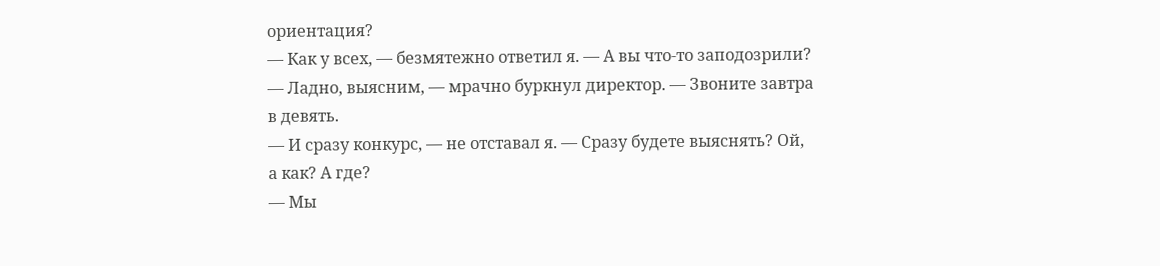ориентация?
— Как у всех, — безмятежно ответил я. — А вы что-то заподозрили?
— Ладно, выясним, — мрачно буркнул директор. — Звоните завтра в девять.
— И сразу конкурс, — не отставал я. — Сразу будете выяснять? Ой, а как? А где?
— Мы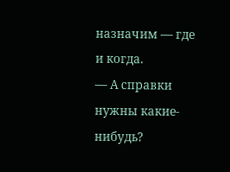назначим — где и когда.
— А справки нужны какие-нибудь?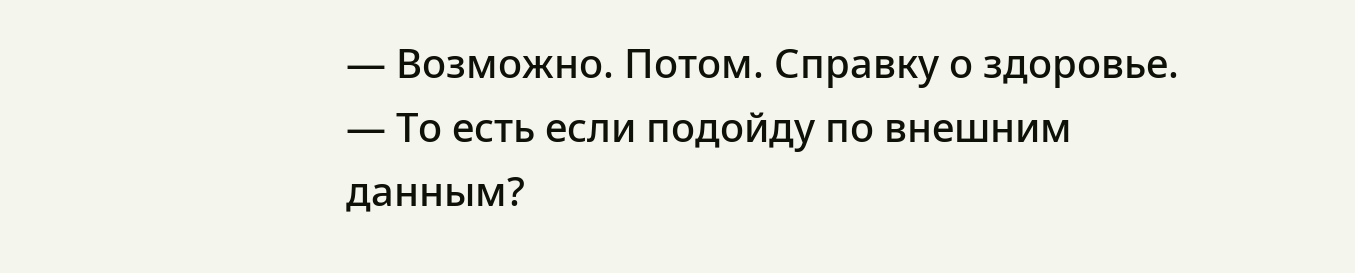— Возможно. Потом. Справку о здоровье.
— То есть если подойду по внешним данным?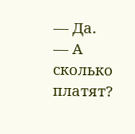— Да.
— А сколько платят?